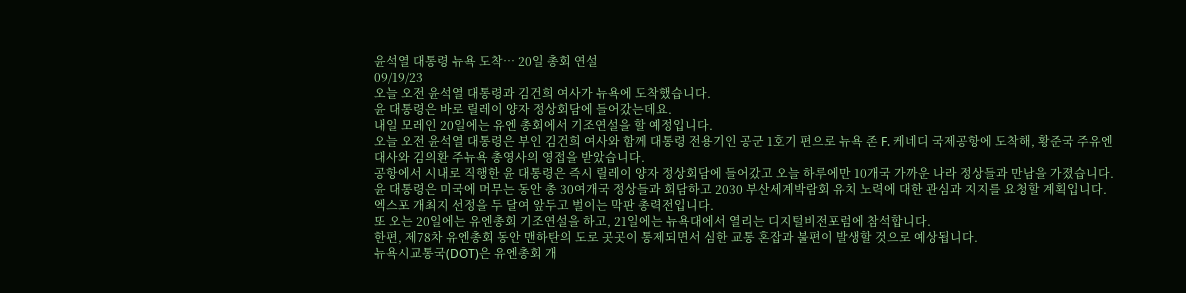윤석열 대통령 뉴욕 도착… 20일 총회 연설
09/19/23
오늘 오전 윤석열 대통령과 김건희 여사가 뉴욕에 도착했습니다.
윤 대통령은 바로 릴레이 양자 정상회담에 들어갔는데요.
내일 모레인 20일에는 유엔 총회에서 기조연설을 할 예정입니다.
오늘 오전 윤석열 대통령은 부인 김건희 여사와 함께 대통령 전용기인 공군 1호기 편으로 뉴욕 존 F. 케네디 국제공항에 도착해, 황준국 주유엔 대사와 김의환 주뉴욕 총영사의 영접을 받았습니다.
공항에서 시내로 직행한 윤 대통령은 즉시 릴레이 양자 정상회담에 들어갔고 오늘 하루에만 10개국 가까운 나라 정상들과 만남을 가졌습니다.
윤 대통령은 미국에 머무는 동안 총 30여개국 정상들과 회담하고 2030 부산세계박람회 유치 노력에 대한 관심과 지지를 요청할 계획입니다.
엑스포 개최지 선정을 두 달여 앞두고 벌이는 막판 총력전입니다.
또 오는 20일에는 유엔총회 기조연설을 하고, 21일에는 뉴욕대에서 열리는 디지털비전포럼에 참석합니다.
한편, 제78차 유엔총회 동안 맨하탄의 도로 곳곳이 통제되면서 심한 교통 혼잡과 불편이 발생할 것으로 예상됩니다.
뉴욕시교통국(DOT)은 유엔총회 개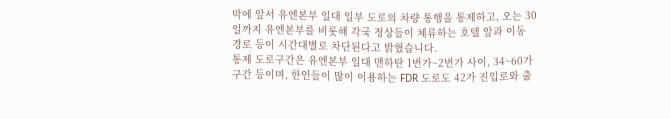막에 앞서 유엔본부 일대 일부 도로의 차량 통행을 통제하고, 오는 30일까지 유엔본부를 비롯해 각국 정상들이 체류하는 호텔 앞과 이동 경로 등이 시간대별로 차단된다고 밝혔습니다.
통제 도로구간은 유엔본부 일대 맨하탄 1번가~2번가 사이, 34~60가 구간 등이며, 한인들이 많이 이용하는 FDR 도로도 42가 진입로와 출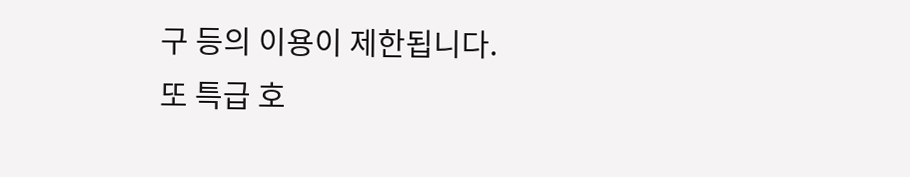구 등의 이용이 제한됩니다.
또 특급 호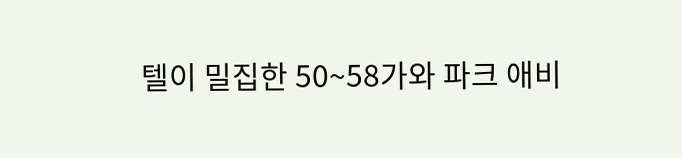텔이 밀집한 50~58가와 파크 애비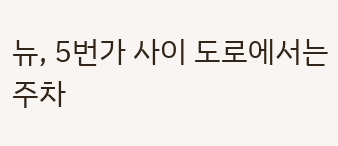뉴, 5번가 사이 도로에서는 주차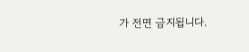가 전면 금지됩니다.